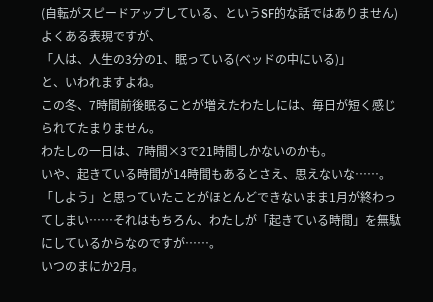(自転がスピードアップしている、というSF的な話ではありません)
よくある表現ですが、
「人は、人生の3分の1、眠っている(ベッドの中にいる)」
と、いわれますよね。
この冬、7時間前後眠ることが増えたわたしには、毎日が短く感じられてたまりません。
わたしの一日は、7時間×3で21時間しかないのかも。
いや、起きている時間が14時間もあるとさえ、思えないな……。
「しよう」と思っていたことがほとんどできないまま1月が終わってしまい……それはもちろん、わたしが「起きている時間」を無駄にしているからなのですが……。
いつのまにか2月。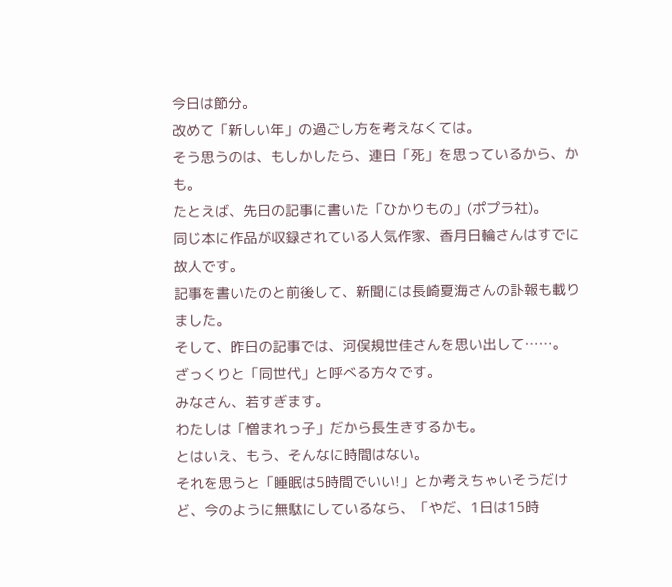今日は節分。
改めて「新しい年」の過ごし方を考えなくては。
そう思うのは、もしかしたら、連日「死」を思っているから、かも。
たとえば、先日の記事に書いた「ひかりもの」(ポプラ社)。
同じ本に作品が収録されている人気作家、香月日輪さんはすでに故人です。
記事を書いたのと前後して、新聞には長崎夏海さんの訃報も載りました。
そして、昨日の記事では、河俣規世佳さんを思い出して……。
ざっくりと「同世代」と呼べる方々です。
みなさん、若すぎます。
わたしは「憎まれっ子」だから長生きするかも。
とはいえ、もう、そんなに時間はない。
それを思うと「睡眠は5時間でいい!」とか考えちゃいそうだけど、今のように無駄にしているなら、「やだ、1日は15時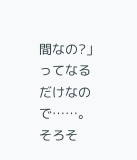間なの?」ってなるだけなので……。
そろそ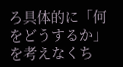ろ具体的に「何をどうするか」を考えなくち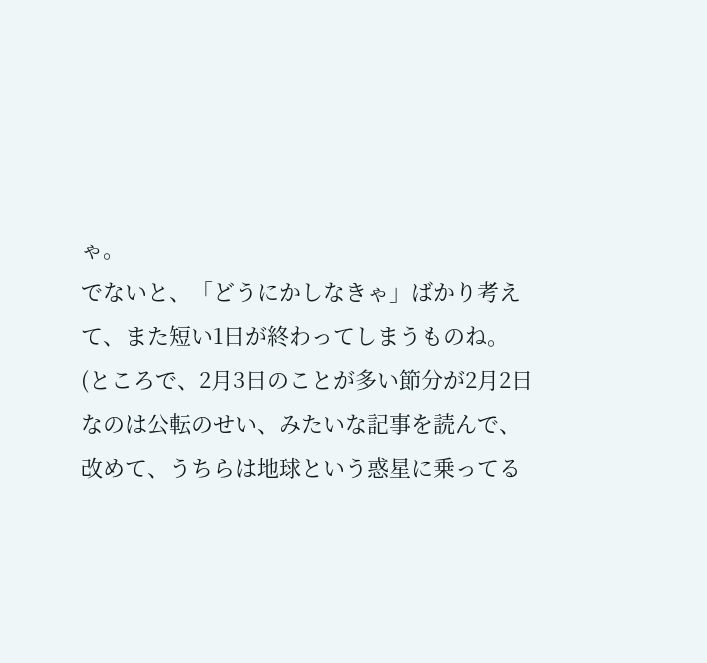ゃ。
でないと、「どうにかしなきゃ」ばかり考えて、また短い1日が終わってしまうものね。
(ところで、2月3日のことが多い節分が2月2日なのは公転のせい、みたいな記事を読んで、改めて、うちらは地球という惑星に乗ってる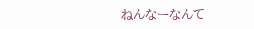ねんなーなんて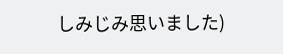しみじみ思いました)